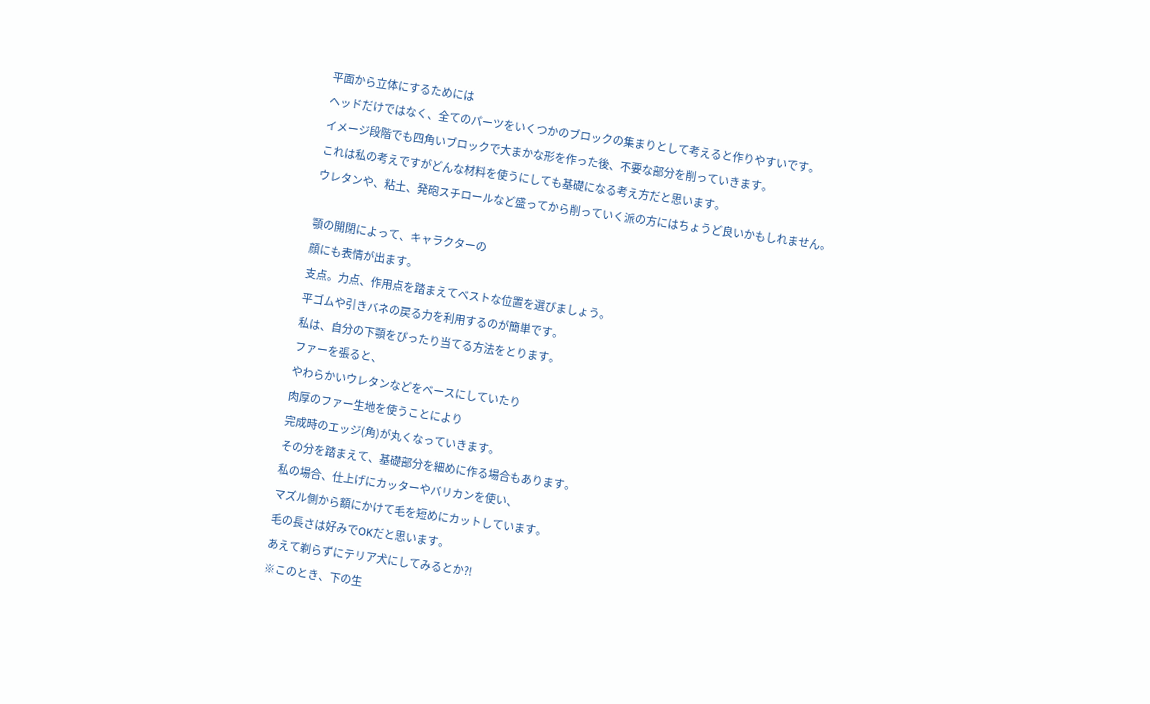平面から立体にするためには
ヘッドだけではなく、全てのパーツをいくつかのブロックの集まりとして考えると作りやすいです。
イメージ段階でも四角いブロックで大まかな形を作った後、不要な部分を削っていきます。
これは私の考えですがどんな材料を使うにしても基礎になる考え方だと思います。
ウレタンや、粘土、発砲スチロールなど盛ってから削っていく派の方にはちょうど良いかもしれません。

顎の開閉によって、キャラクターの
顔にも表情が出ます。
支点。力点、作用点を踏まえてベストな位置を選びましょう。
平ゴムや引きバネの戻る力を利用するのが簡単です。
私は、自分の下顎をぴったり当てる方法をとります。
ファーを張ると、
やわらかいウレタンなどをベースにしていたり
肉厚のファー生地を使うことにより
完成時のエッジ(角)が丸くなっていきます。
その分を踏まえて、基礎部分を細めに作る場合もあります。
私の場合、仕上げにカッターやバリカンを使い、
マズル側から額にかけて毛を短めにカットしています。
毛の長さは好みでOKだと思います。
あえて剃らずにテリア犬にしてみるとか?!
※このとき、下の生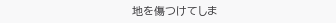地を傷つけてしま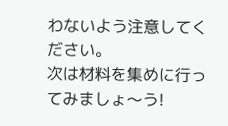わないよう注意してください。
次は材料を集めに行ってみましょ〜う!